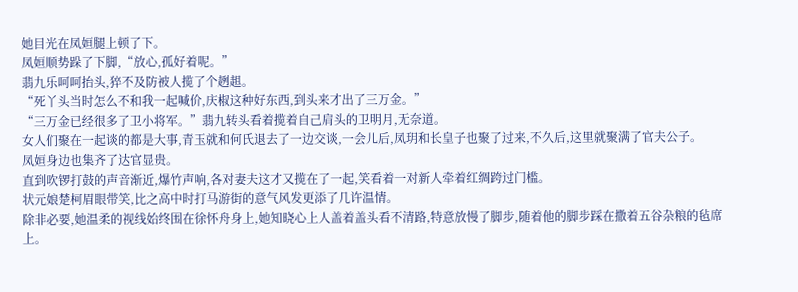她目光在凤姮腿上顿了下。
凤姮顺势跺了下脚,“放心,孤好着呢。”
翡九乐呵呵抬头,猝不及防被人揽了个趔趄。
“死丫头当时怎么不和我一起喊价,庆椒这种好东西,到头来才出了三万金。”
“三万金已经很多了卫小将军。”翡九转头看着揽着自己肩头的卫明月,无奈道。
女人们聚在一起谈的都是大事,青玉就和何氏退去了一边交谈,一会儿后,凤玥和长皇子也聚了过来,不久后,这里就聚满了官夫公子。
凤姮身边也集齐了达官显贵。
直到吹锣打鼓的声音渐近,爆竹声响,各对妻夫这才又揽在了一起,笑看着一对新人牵着红绸跨过门槛。
状元娘楚柯眉眼带笑,比之高中时打马游街的意气风发更添了几许温情。
除非必要,她温柔的视线始终围在徐怀舟身上,她知晓心上人盖着盖头看不清路,特意放慢了脚步,随着他的脚步踩在撒着五谷杂粮的毡席上。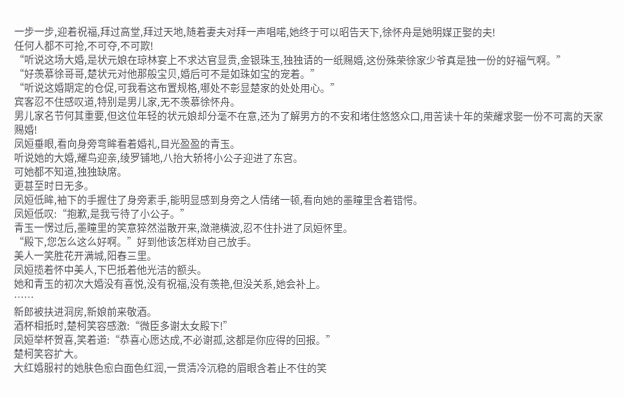一步一步,迎着祝福,拜过高堂,拜过天地,随着妻夫对拜一声唱喏,她终于可以昭告天下,徐怀舟是她明媒正娶的夫!
任何人都不可抢,不可夺,不可欺!
“听说这场大婚,是状元娘在琼林宴上不求达官显贵,金银珠玉,独独请的一纸赐婚,这份殊荣徐家少爷真是独一份的好福气啊。”
“好羡慕徐哥哥,楚状元对他那般宝贝,婚后可不是如珠如宝的宠着。”
“听说这婚期定的仓促,可我看这布置规格,哪处不彰显楚家的处处用心。”
宾客忍不住感叹道,特别是男儿家,无不羡慕徐怀舟。
男儿家名节何其重要,但这位年轻的状元娘却分毫不在意,还为了解男方的不安和堵住悠悠众口,用苦读十年的荣耀求娶一份不可离的天家赐婚!
凤姮垂眼,看向身旁弯眸看着婚礼,目光盈盈的青玉。
听说她的大婚,耀鸟迎亲,绫罗铺地,八抬大轿将小公子迎进了东宫。
可她都不知道,独独缺席。
更甚至时日无多。
凤姮低眸,袖下的手握住了身旁素手,能明显感到身旁之人情绪一顿,看向她的墨瞳里含着错愕。
凤姮低叹:“抱歉,是我亏待了小公子。”
青玉一愣过后,墨瞳里的笑意猝然溢散开来,潋滟横波,忍不住扑进了凤姮怀里。
“殿下,您怎么这么好啊。”好到他该怎样劝自己放手。
美人一笑胜花开满城,阳春三里。
凤姮揽着怀中美人,下巴抵着他光洁的额头。
她和青玉的初次大婚没有喜悦,没有祝福,没有羡艳,但没关系,她会补上。
……
新郎被扶进洞房,新娘前来敬酒。
酒杯相抵时,楚柯笑容感激:“微臣多谢太女殿下!”
凤姮举杯贺喜,笑着道:“恭喜心愿达成,不必谢孤,这都是你应得的回报。”
楚柯笑容扩大。
大红婚服衬的她肤色愈白面色红润,一贯清冷沉稳的眉眼含着止不住的笑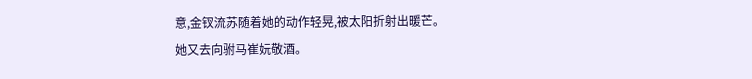意,金钗流苏随着她的动作轻晃,被太阳折射出暖芒。
她又去向驸马崔妧敬酒。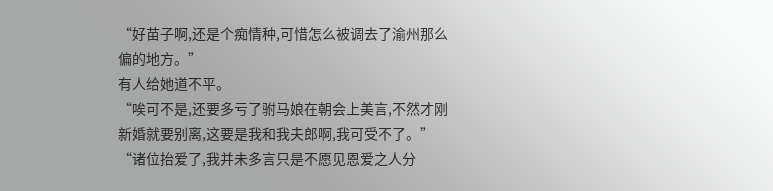“好苗子啊,还是个痴情种,可惜怎么被调去了渝州那么偏的地方。”
有人给她道不平。
“唉可不是,还要多亏了驸马娘在朝会上美言,不然才刚新婚就要别离,这要是我和我夫郎啊,我可受不了。”
“诸位抬爱了,我并未多言只是不愿见恩爱之人分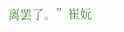离罢了。”崔妧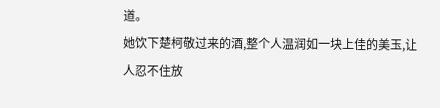道。
她饮下楚柯敬过来的酒,整个人温润如一块上佳的美玉,让人忍不住放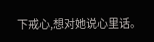下戒心,想对她说心里话。